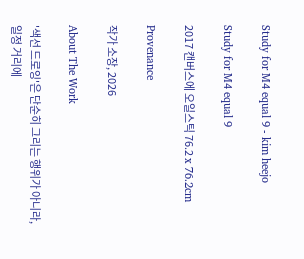Study for M4 equal 9 - kim heejo

Study for M4 equal 9

2017 캔버스에 오일스틱 76.2 x 76.2cm

Provenance

작가 소장, 2026

About The Work

'색선 드로잉'은 단순히 그리는 행위가 아니라, 일정 거리에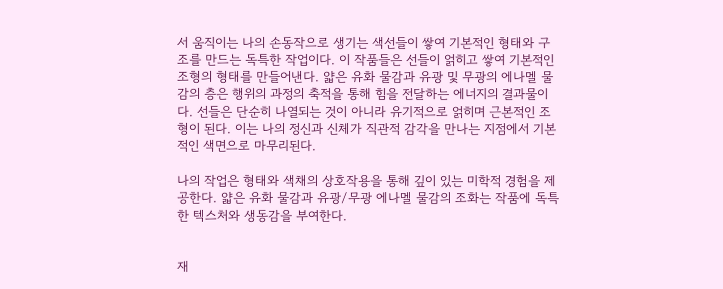서 움직이는 나의 손동작으로 생기는 색선들이 쌓여 기본적인 형태와 구조를 만드는 독특한 작업이다. 이 작품들은 선들이 얽히고 쌓여 기본적인 조형의 형태를 만들어낸다. 얇은 유화 물감과 유광 및 무광의 에나멜 물감의 층은 행위의 과정의 축적을 통해 힘을 전달하는 에너지의 결과물이다. 선들은 단순히 나열되는 것이 아니라 유기적으로 얽히며 근본적인 조형이 된다. 이는 나의 정신과 신체가 직관적 감각을 만나는 지점에서 기본적인 색면으로 마무리된다.

나의 작업은 형태와 색채의 상호작용을 통해 깊이 있는 미학적 경험을 제공한다. 얇은 유화 물감과 유광/무광 에나멜 물감의 조화는 작품에 독특한 텍스처와 생동감을 부여한다.


재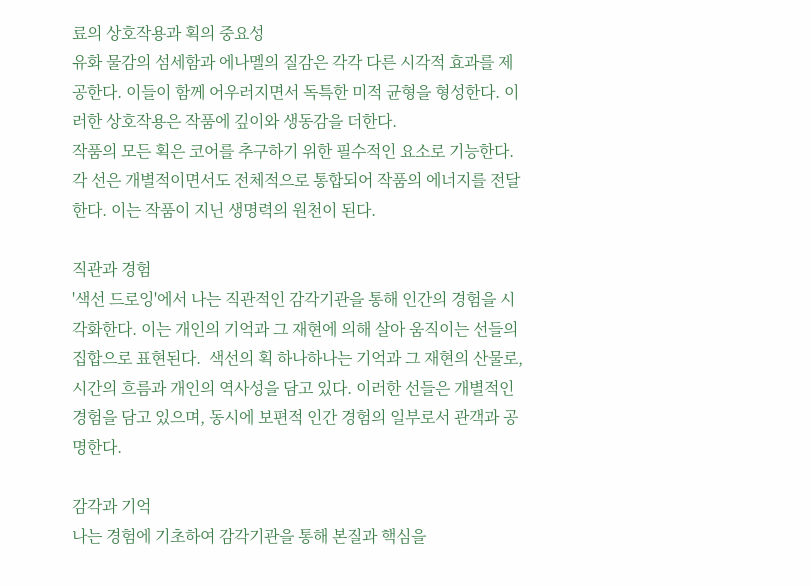료의 상호작용과 획의 중요성
유화 물감의 섬세함과 에나멜의 질감은 각각 다른 시각적 효과를 제공한다. 이들이 함께 어우러지면서 독특한 미적 균형을 형성한다. 이러한 상호작용은 작품에 깊이와 생동감을 더한다.
작품의 모든 획은 코어를 추구하기 위한 필수적인 요소로 기능한다. 각 선은 개별적이면서도 전체적으로 통합되어 작품의 에너지를 전달한다. 이는 작품이 지닌 생명력의 원천이 된다.

직관과 경험
'색선 드로잉'에서 나는 직관적인 감각기관을 통해 인간의 경험을 시각화한다. 이는 개인의 기억과 그 재현에 의해 살아 움직이는 선들의 집합으로 표현된다.  색선의 획 하나하나는 기억과 그 재현의 산물로, 시간의 흐름과 개인의 역사성을 담고 있다. 이러한 선들은 개별적인 경험을 담고 있으며, 동시에 보편적 인간 경험의 일부로서 관객과 공명한다.

감각과 기억
나는 경험에 기초하여 감각기관을 통해 본질과 핵심을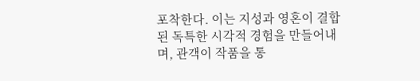포착한다. 이는 지성과 영혼이 결합된 독특한 시각적 경험을 만들어내며, 관객이 작품을 통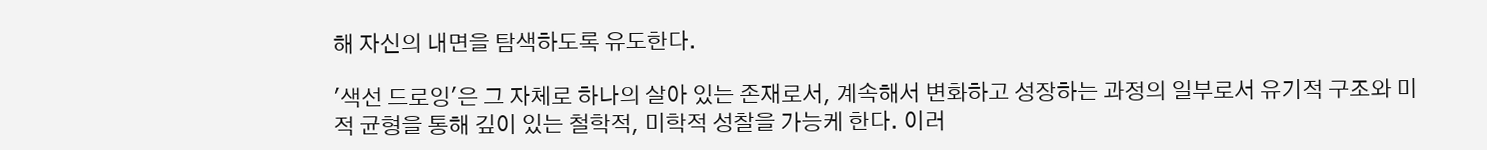해 자신의 내면을 탐색하도록 유도한다.

'색선 드로잉'은 그 자체로 하나의 살아 있는 존재로서, 계속해서 변화하고 성장하는 과정의 일부로서 유기적 구조와 미적 균형을 통해 깊이 있는 철학적, 미학적 성찰을 가능케 한다. 이러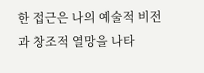한 접근은 나의 예술적 비전과 창조적 열망을 나타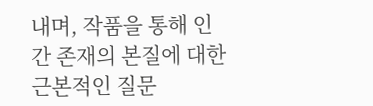내며, 작품을 통해 인간 존재의 본질에 대한 근본적인 질문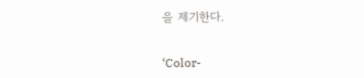을 제기한다.


‘Color-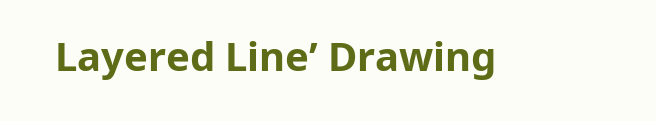Layered Line’ Drawing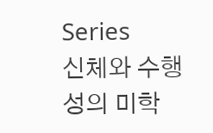Series
신체와 수행성의 미학